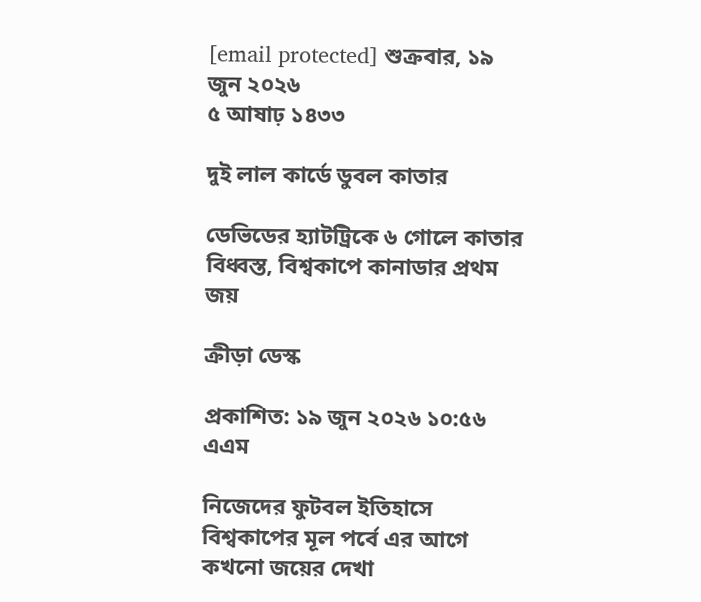[email protected] শুক্রবার, ১৯ জুন ২০২৬
৫ আষাঢ় ১৪৩৩

দুই লাল কার্ডে ডুবল কাতার

ডেভিডের হ্যাটট্রিকে ৬ গোলে কাতার বিধ্বস্ত, বিশ্বকাপে কানাডার প্রথম জয়

ক্রীড়া ডেস্ক

প্রকাশিত: ১৯ জুন ২০২৬ ১০:৫৬ এএম

নিজেদের ফুটবল ইতিহাসে বিশ্বকাপের মূল পর্বে এর আগে কখনো জয়ের দেখা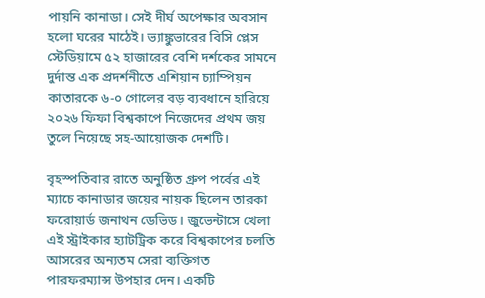পায়নি কানাডা। সেই দীর্ঘ অপেক্ষার অবসান হলো ঘরের মাঠেই। ভ্যাঙ্কুভারের বিসি প্লেস স্টেডিয়ামে ৫২ হাজারের বেশি দর্শকের সামনে দুর্দান্ত এক প্রদর্শনীতে এশিয়ান চ্যাম্পিয়ন কাতারকে ৬-০ গোলের বড় ব্যবধানে হারিয়ে ২০২৬ ফিফা বিশ্বকাপে নিজেদের প্রথম জয় তুলে নিয়েছে সহ-আয়োজক দেশটি।

বৃহস্পতিবার রাতে অনুষ্ঠিত গ্রুপ পর্বের এই ম্যাচে কানাডার জয়ের নায়ক ছিলেন তারকা ফরোয়ার্ড জনাথন ডেভিড। জুভেন্টাসে খেলা এই স্ট্রাইকার হ্যাটট্রিক করে বিশ্বকাপের চলতি আসরের অন্যতম সেরা ব্যক্তিগত পারফরম্যান্স উপহার দেন। একটি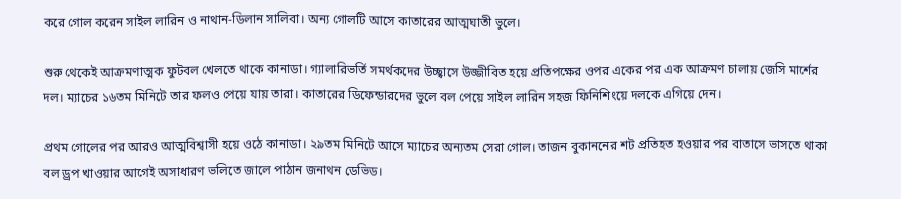করে গোল করেন সাইল লারিন ও নাথান-ডিলান সালিবা। অন্য গোলটি আসে কাতারের আত্মঘাতী ভুলে।

শুরু থেকেই আক্রমণাত্মক ফুটবল খেলতে থাকে কানাডা। গ্যালারিভর্তি সমর্থকদের উচ্ছ্বাসে উজ্জীবিত হয়ে প্রতিপক্ষের ওপর একের পর এক আক্রমণ চালায় জেসি মার্শের দল। ম্যাচের ১৬তম মিনিটে তার ফলও পেয়ে যায় তারা। কাতারের ডিফেন্ডারদের ভুলে বল পেয়ে সাইল লারিন সহজ ফিনিশিংয়ে দলকে এগিয়ে দেন।

প্রথম গোলের পর আরও আত্মবিশ্বাসী হয়ে ওঠে কানাডা। ২৯তম মিনিটে আসে ম্যাচের অন্যতম সেরা গোল। তাজন বুকাননের শট প্রতিহত হওয়ার পর বাতাসে ভাসতে থাকা বল ড্রপ খাওয়ার আগেই অসাধারণ ভলিতে জালে পাঠান জনাথন ডেভিড।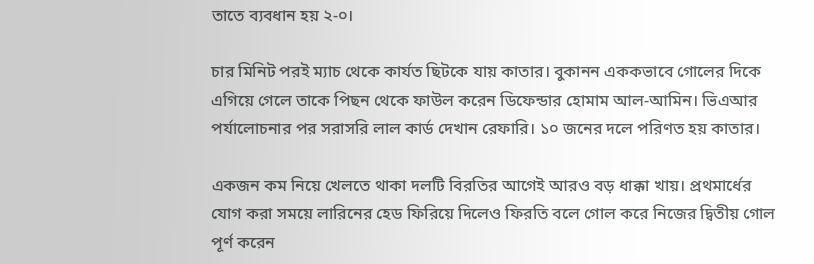তাতে ব্যবধান হয় ২-০।

চার মিনিট পরই ম্যাচ থেকে কার্যত ছিটকে যায় কাতার। বুকানন এককভাবে গোলের দিকে এগিয়ে গেলে তাকে পিছন থেকে ফাউল করেন ডিফেন্ডার হোমাম আল-আমিন। ভিএআর পর্যালোচনার পর সরাসরি লাল কার্ড দেখান রেফারি। ১০ জনের দলে পরিণত হয় কাতার।

একজন কম নিয়ে খেলতে থাকা দলটি বিরতির আগেই আরও বড় ধাক্কা খায়। প্রথমার্ধের যোগ করা সময়ে লারিনের হেড ফিরিয়ে দিলেও ফিরতি বলে গোল করে নিজের দ্বিতীয় গোল পূর্ণ করেন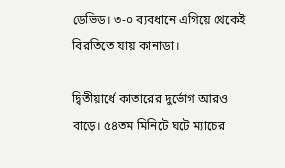ডেভিড। ৩-০ ব্যবধানে এগিয়ে থেকেই বিরতিতে যায় কানাডা।

দ্বিতীয়ার্ধে কাতারের দুর্ভোগ আরও বাড়ে। ৫৪তম মিনিটে ঘটে ম্যাচের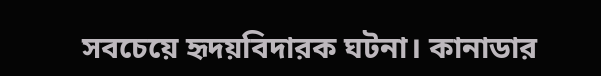সবচেয়ে হৃদয়বিদারক ঘটনা। কানাডার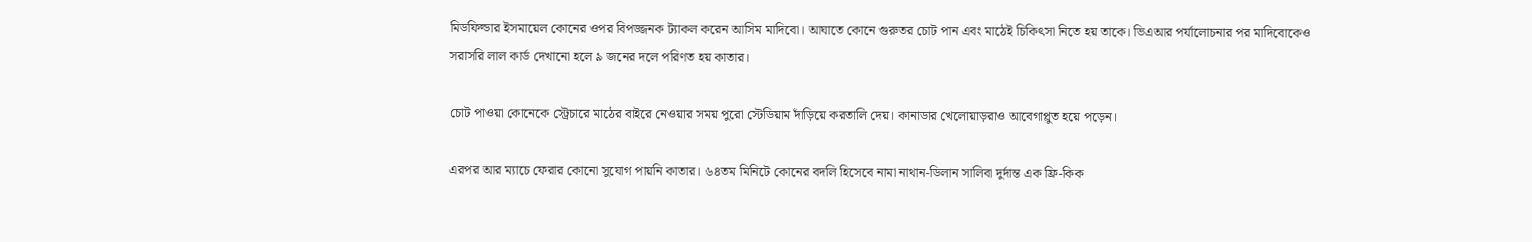মিডফিল্ডার ইসমায়েল কোনের ওপর বিপজ্জনক ট্যাকল করেন আসিম মাদিবো। আঘাতে কোনে গুরুতর চোট পান এবং মাঠেই চিকিৎসা নিতে হয় তাকে। ভিএআর পর্যালোচনার পর মাদিবোকেও সরাসরি লাল কার্ড দেখানো হলে ৯ জনের দলে পরিণত হয় কাতার।

চোট পাওয়া কোনেকে স্ট্রেচারে মাঠের বাইরে নেওয়ার সময় পুরো স্টেডিয়াম দাঁড়িয়ে করতালি দেয়। কানাডার খেলোয়াড়রাও আবেগাপ্লুত হয়ে পড়েন।

এরপর আর ম্যাচে ফেরার কোনো সুযোগ পায়নি কাতার। ৬৪তম মিনিটে কোনের বদলি হিসেবে নামা নাথান-ডিলান সালিবা দুর্দান্ত এক ফ্রি-কিক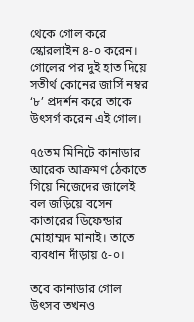থেকে গোল করে স্কোরলাইন ৪-০ করেন। গোলের পর দুই হাত দিয়ে সতীর্থ কোনের জার্সি নম্বর ‘৮’ প্রদর্শন করে তাকে উৎসর্গ করেন এই গোল।

৭৫তম মিনিটে কানাডার আরেক আক্রমণ ঠেকাতে গিয়ে নিজেদের জালেই বল জড়িয়ে বসেন কাতারের ডিফেন্ডার মোহাম্মদ মানাই। তাতে ব্যবধান দাঁড়ায় ৫-০।

তবে কানাডার গোল উৎসব তখনও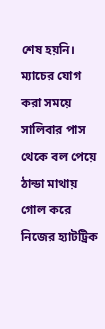শেষ হয়নি। ম্যাচের যোগ করা সময়ে সালিবার পাস থেকে বল পেয়ে ঠান্ডা মাথায় গোল করে নিজের হ্যাটট্রিক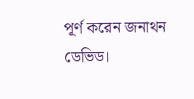পূর্ণ করেন জনাথন ডেভিড।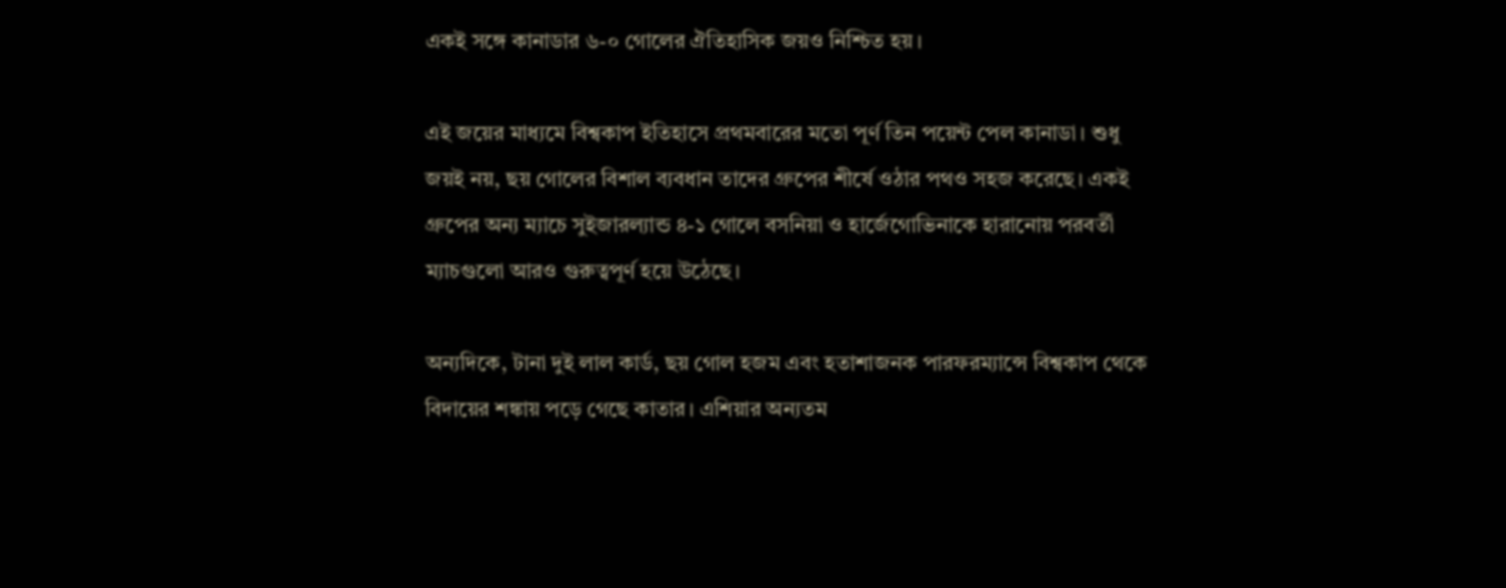একই সঙ্গে কানাডার ৬-০ গোলের ঐতিহাসিক জয়ও নিশ্চিত হয়।

এই জয়ের মাধ্যমে বিশ্বকাপ ইতিহাসে প্রথমবারের মতো পূর্ণ তিন পয়েন্ট পেল কানাডা। শুধু জয়ই নয়, ছয় গোলের বিশাল ব্যবধান তাদের গ্রুপের শীর্ষে ওঠার পথও সহজ করেছে। একই গ্রুপের অন্য ম্যাচে সুইজারল্যান্ড ৪-১ গোলে বসনিয়া ও হার্জেগোভিনাকে হারানোয় পরবর্তী ম্যাচগুলো আরও গুরুত্বপূর্ণ হয়ে উঠেছে।

অন্যদিকে, টানা দুই লাল কার্ড, ছয় গোল হজম এবং হতাশাজনক পারফরম্যান্সে বিশ্বকাপ থেকে বিদায়ের শঙ্কায় পড়ে গেছে কাতার। এশিয়ার অন্যতম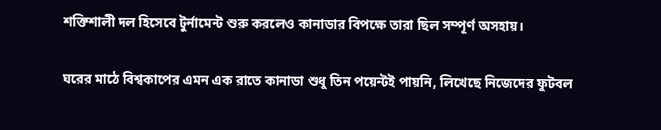শক্তিশালী দল হিসেবে টুর্নামেন্ট শুরু করলেও কানাডার বিপক্ষে তারা ছিল সম্পূর্ণ অসহায়।

ঘরের মাঠে বিশ্বকাপের এমন এক রাতে কানাডা শুধু তিন পয়েন্টই পায়নি, লিখেছে নিজেদের ফুটবল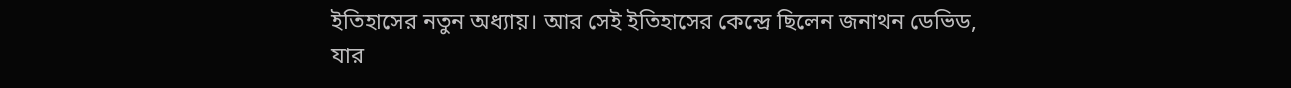ইতিহাসের নতুন অধ্যায়। আর সেই ইতিহাসের কেন্দ্রে ছিলেন জনাথন ডেভিড, যার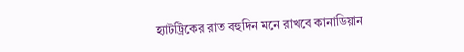হ্যাটট্রিকের রাত বহুদিন মনে রাখবে কানাডিয়ান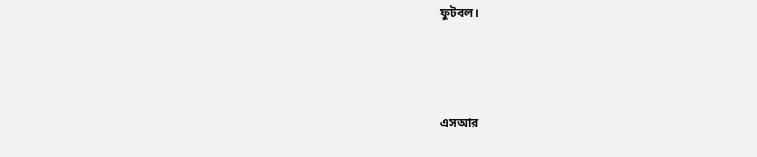ফুটবল।



এসআর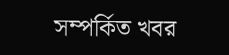সম্পর্কিত খবর